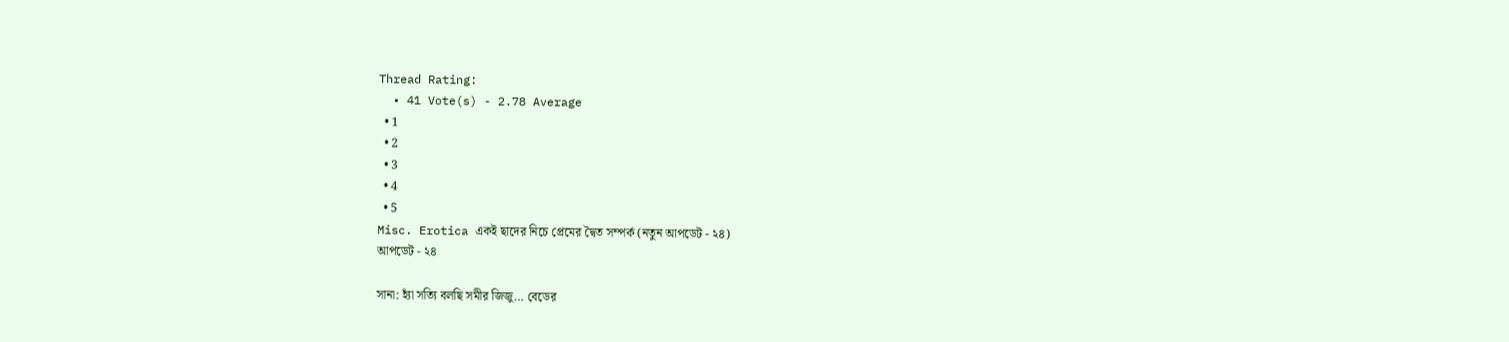Thread Rating:
  • 41 Vote(s) - 2.78 Average
  • 1
  • 2
  • 3
  • 4
  • 5
Misc. Erotica একই ছাদের নিচে প্রেমের দ্বৈত সম্পর্ক (নতুন আপডেট - ২৪)
আপডেট - ২৪

সানা: হ্যাঁ সত্যি বলছি সমীর জিজু… বেডের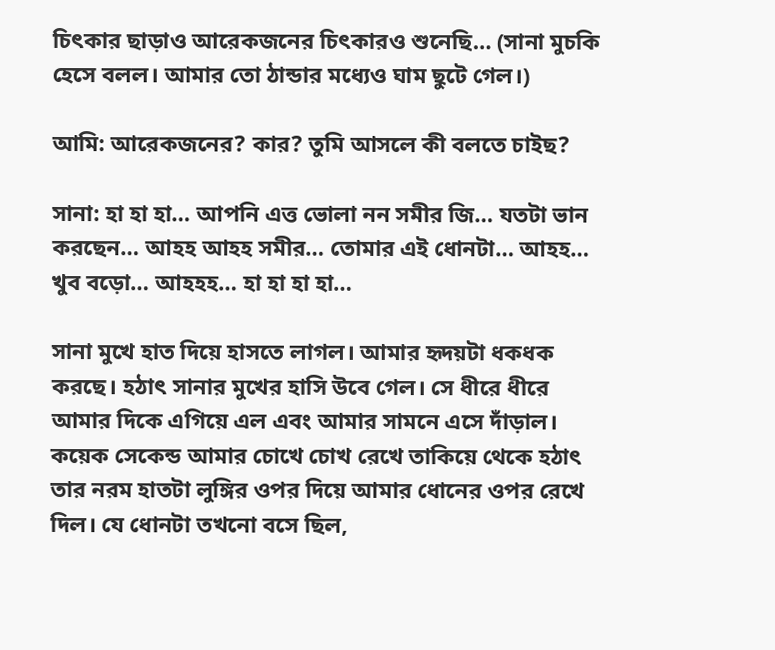চিৎকার ছাড়াও আরেকজনের চিৎকারও শুনেছি… (সানা মুচকি হেসে বলল। আমার তো ঠান্ডার মধ্যেও ঘাম ছুটে গেল।)

আমি: আরেকজনের? কার? তুমি আসলে কী বলতে চাইছ?

সানা: হা হা হা… আপনি এত্ত ভোলা নন সমীর জি… যতটা ভান করছেন… আহহ আহহ সমীর… তোমার এই ধোনটা… আহহ… খুব বড়ো… আহহহ… হা হা হা হা…

সানা মুখে হাত দিয়ে হাসতে লাগল। আমার হৃদয়টা ধকধক করছে। হঠাৎ সানার মুখের হাসি উবে গেল। সে ধীরে ধীরে আমার দিকে এগিয়ে এল এবং আমার সামনে এসে দাঁড়াল। কয়েক সেকেন্ড আমার চোখে চোখ রেখে তাকিয়ে থেকে হঠাৎ তার নরম হাতটা লুঙ্গির ওপর দিয়ে আমার ধোনের ওপর রেখে দিল। যে ধোনটা তখনো বসে ছিল,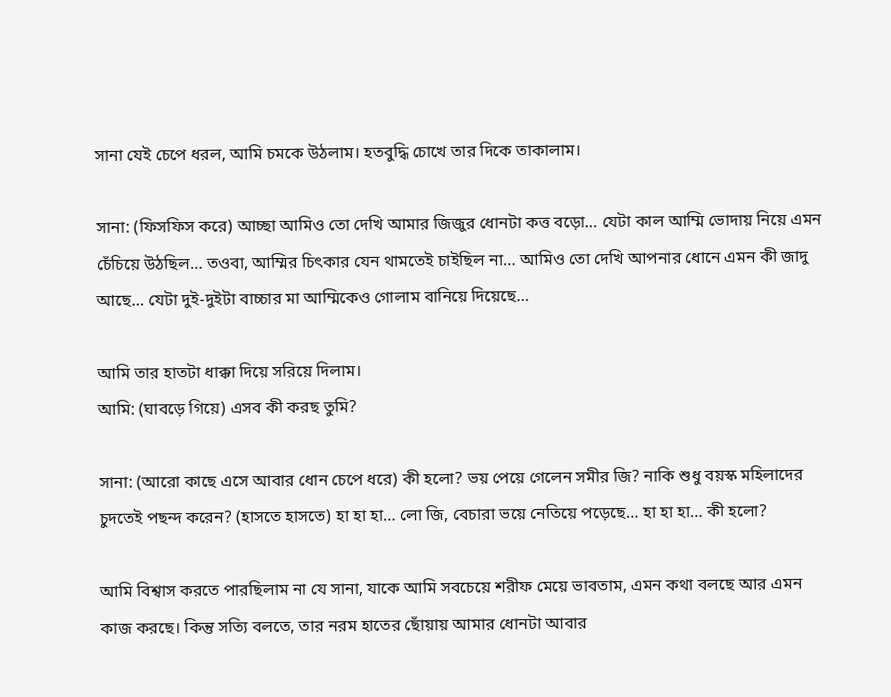সানা যেই চেপে ধরল, আমি চমকে উঠলাম। হতবুদ্ধি চোখে তার দিকে তাকালাম।

সানা: (ফিসফিস করে) আচ্ছা আমিও তো দেখি আমার জিজুর ধোনটা কত্ত বড়ো… যেটা কাল আম্মি ভোদায় নিয়ে এমন চেঁচিয়ে উঠছিল… তওবা, আম্মির চিৎকার যেন থামতেই চাইছিল না… আমিও তো দেখি আপনার ধোনে এমন কী জাদু আছে… যেটা দুই-দুইটা বাচ্চার মা আম্মিকেও গোলাম বানিয়ে দিয়েছে…

আমি তার হাতটা ধাক্কা দিয়ে সরিয়ে দিলাম।
আমি: (ঘাবড়ে গিয়ে) এসব কী করছ তুমি?

সানা: (আরো কাছে এসে আবার ধোন চেপে ধরে) কী হলো? ভয় পেয়ে গেলেন সমীর জি? নাকি শুধু বয়স্ক মহিলাদের চুদতেই পছন্দ করেন? (হাসতে হাসতে) হা হা হা… লো জি, বেচারা ভয়ে নেতিয়ে পড়েছে… হা হা হা… কী হলো?

আমি বিশ্বাস করতে পারছিলাম না যে সানা, যাকে আমি সবচেয়ে শরীফ মেয়ে ভাবতাম, এমন কথা বলছে আর এমন কাজ করছে। কিন্তু সত্যি বলতে, তার নরম হাতের ছোঁয়ায় আমার ধোনটা আবার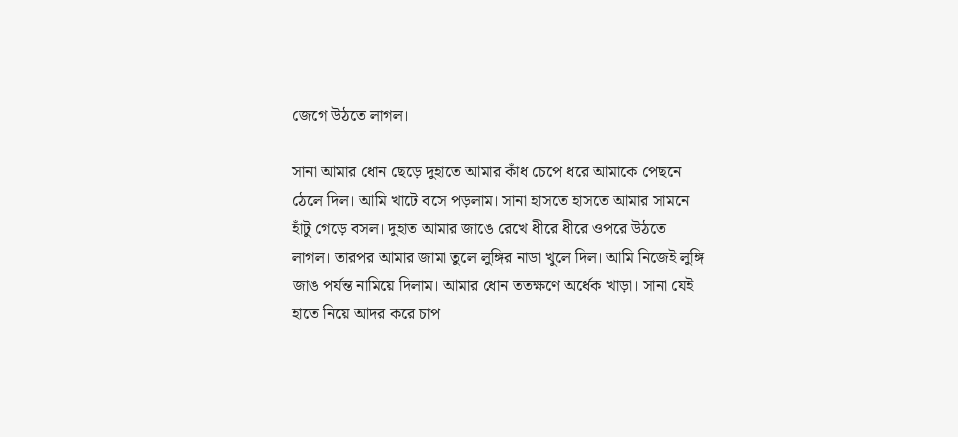জেগে উঠতে লাগল।

সানা আমার ধোন ছেড়ে দুহাতে আমার কাঁধ চেপে ধরে আমাকে পেছনে ঠেলে দিল। আমি খাটে বসে পড়লাম। সানা হাসতে হাসতে আমার সামনে হাঁটু গেড়ে বসল। দুহাত আমার জাঙে রেখে ধীরে ধীরে ওপরে উঠতে লাগল। তারপর আমার জামা তুলে লুঙ্গির নাডা খুলে দিল। আমি নিজেই লুঙ্গি জাঙ পর্যন্ত নামিয়ে দিলাম। আমার ধোন ততক্ষণে অর্ধেক খাড়া। সানা যেই হাতে নিয়ে আদর করে চাপ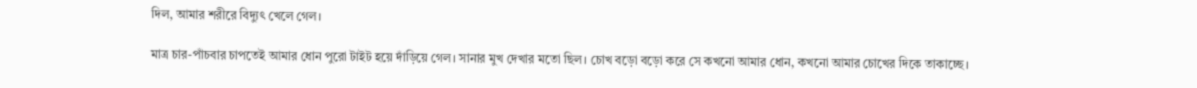দিল, আমার শরীরে বিদ্যুৎ খেলে গেল।

মাত্র চার-পাঁচবার চাপতেই আমার ধোন পুরো টাইট হয়ে দাঁড়িয়ে গেল। সানার মুখ দেখার মতো ছিল। চোখ বড়ো বড়ো করে সে কখনো আমার ধোন, কখনো আমার চোখের দিকে তাকাচ্ছে।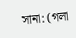সানা: (গলা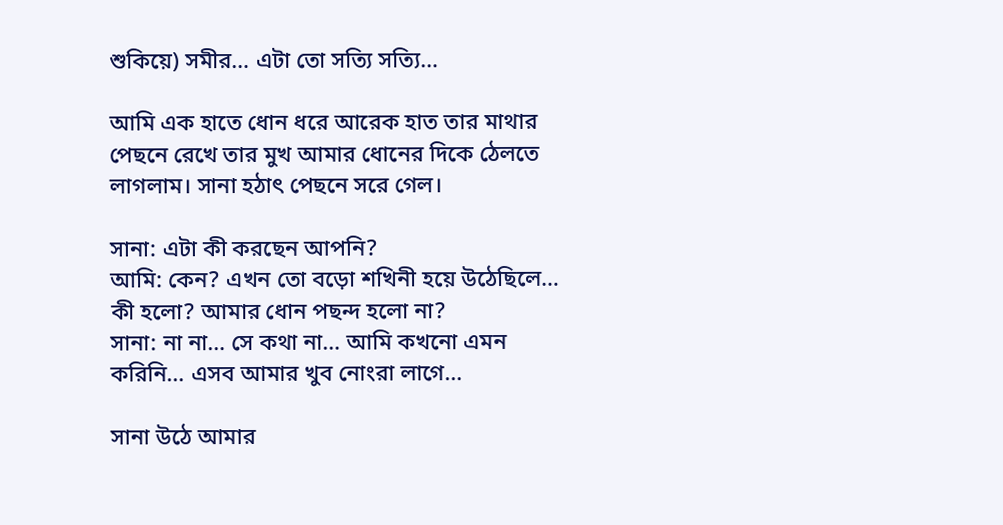শুকিয়ে) সমীর… এটা তো সত্যি সত্যি…

আমি এক হাতে ধোন ধরে আরেক হাত তার মাথার পেছনে রেখে তার মুখ আমার ধোনের দিকে ঠেলতে লাগলাম। সানা হঠাৎ পেছনে সরে গেল।

সানা: এটা কী করছেন আপনি?
আমি: কেন? এখন তো বড়ো শখিনী হয়ে উঠেছিলে… কী হলো? আমার ধোন পছন্দ হলো না?
সানা: না না… সে কথা না… আমি কখনো এমন করিনি… এসব আমার খুব নোংরা লাগে…

সানা উঠে আমার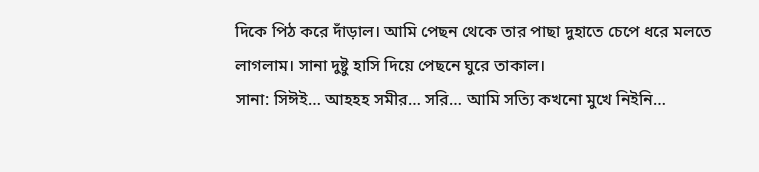দিকে পিঠ করে দাঁড়াল। আমি পেছন থেকে তার পাছা দুহাতে চেপে ধরে মলতে লাগলাম। সানা দুষ্টু হাসি দিয়ে পেছনে ঘুরে তাকাল।
সানা: সিঈই… আহহহ সমীর… সরি… আমি সত্যি কখনো মুখে নিইনি…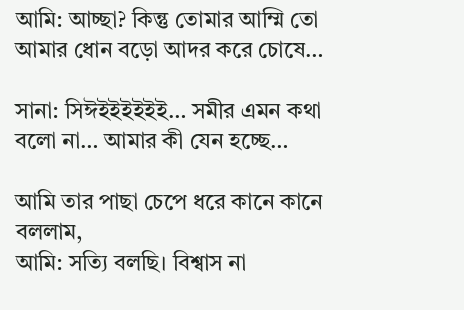আমি: আচ্ছা? কিন্তু তোমার আম্মি তো আমার ধোন বড়ো আদর করে চোষে…

সানা: সিঈইইইইইই… সমীর এমন কথা বলো না… আমার কী যেন হচ্ছে…

আমি তার পাছা চেপে ধরে কানে কানে বললাম,
আমি: সত্যি বলছি। বিশ্বাস না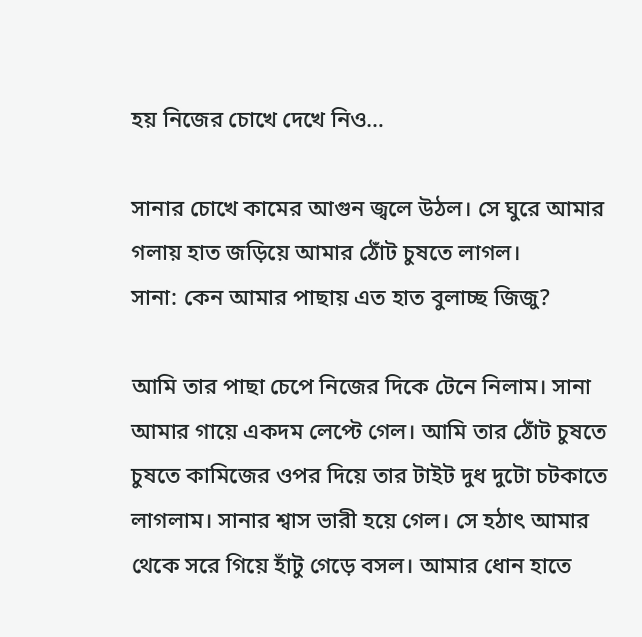হয় নিজের চোখে দেখে নিও…

সানার চোখে কামের আগুন জ্বলে উঠল। সে ঘুরে আমার গলায় হাত জড়িয়ে আমার ঠোঁট চুষতে লাগল।
সানা: কেন আমার পাছায় এত হাত বুলাচ্ছ জিজু?

আমি তার পাছা চেপে নিজের দিকে টেনে নিলাম। সানা আমার গায়ে একদম লেপ্টে গেল। আমি তার ঠোঁট চুষতে চুষতে কামিজের ওপর দিয়ে তার টাইট দুধ দুটো চটকাতে লাগলাম। সানার শ্বাস ভারী হয়ে গেল। সে হঠাৎ আমার থেকে সরে গিয়ে হাঁটু গেড়ে বসল। আমার ধোন হাতে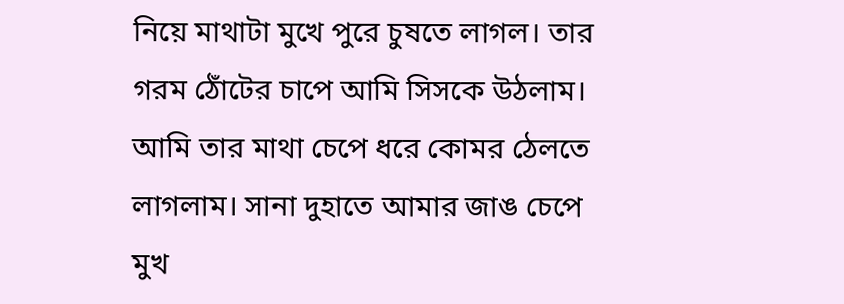নিয়ে মাথাটা মুখে পুরে চুষতে লাগল। তার গরম ঠোঁটের চাপে আমি সিসকে উঠলাম। আমি তার মাথা চেপে ধরে কোমর ঠেলতে লাগলাম। সানা দুহাতে আমার জাঙ চেপে মুখ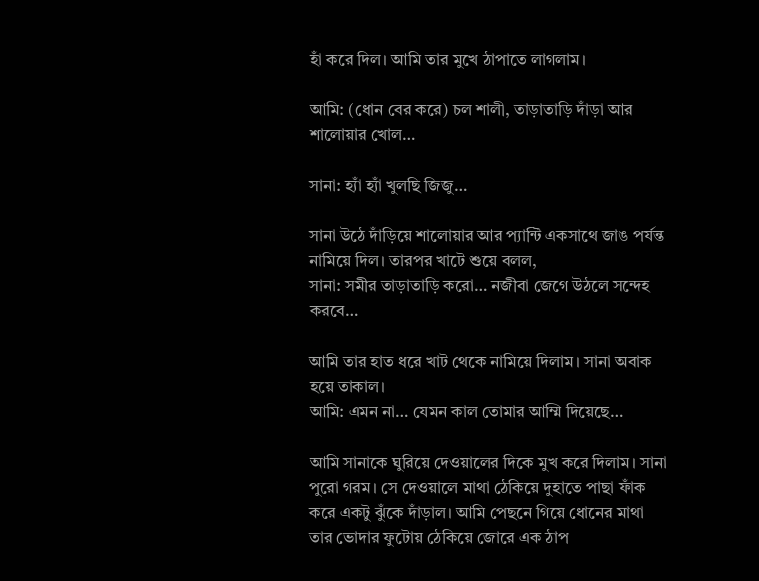হাঁ করে দিল। আমি তার মুখে ঠাপাতে লাগলাম।

আমি: (ধোন বের করে) চল শালী, তাড়াতাড়ি দাঁড়া আর শালোয়ার খোল…

সানা: হ্যাঁ হ্যাঁ খুলছি জিজু…

সানা উঠে দাঁড়িয়ে শালোয়ার আর প্যান্টি একসাথে জাঙ পর্যন্ত নামিয়ে দিল। তারপর খাটে শুয়ে বলল,
সানা: সমীর তাড়াতাড়ি করো… নজীবা জেগে উঠলে সন্দেহ করবে…

আমি তার হাত ধরে খাট থেকে নামিয়ে দিলাম। সানা অবাক হয়ে তাকাল।
আমি: এমন না… যেমন কাল তোমার আম্মি দিয়েছে…

আমি সানাকে ঘুরিয়ে দেওয়ালের দিকে মুখ করে দিলাম। সানা পুরো গরম। সে দেওয়ালে মাথা ঠেকিয়ে দুহাতে পাছা ফাঁক করে একটু ঝুঁকে দাঁড়াল। আমি পেছনে গিয়ে ধোনের মাথা তার ভোদার ফুটোয় ঠেকিয়ে জোরে এক ঠাপ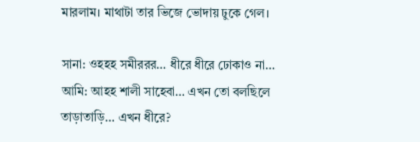মারলাম। মাথাটা তার ভিজে ভোদায় ঢুকে গেল।

সানা: ওহহহ সমীররর… ধীরে ধীরে ঢোকাও না…
আমি: আহহ শালী সাহেবা… এখন তো বলছিলে তাড়াতাড়ি… এখন ধীরে?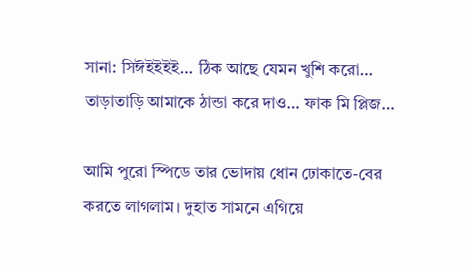সানা: সিঈইইইই… ঠিক আছে যেমন খুশি করো… তাড়াতাড়ি আমাকে ঠান্ডা করে দাও… ফাক মি প্লিজ…

আমি পুরো স্পিডে তার ভোদায় ধোন ঢোকাতে-বের করতে লাগলাম। দুহাত সামনে এগিয়ে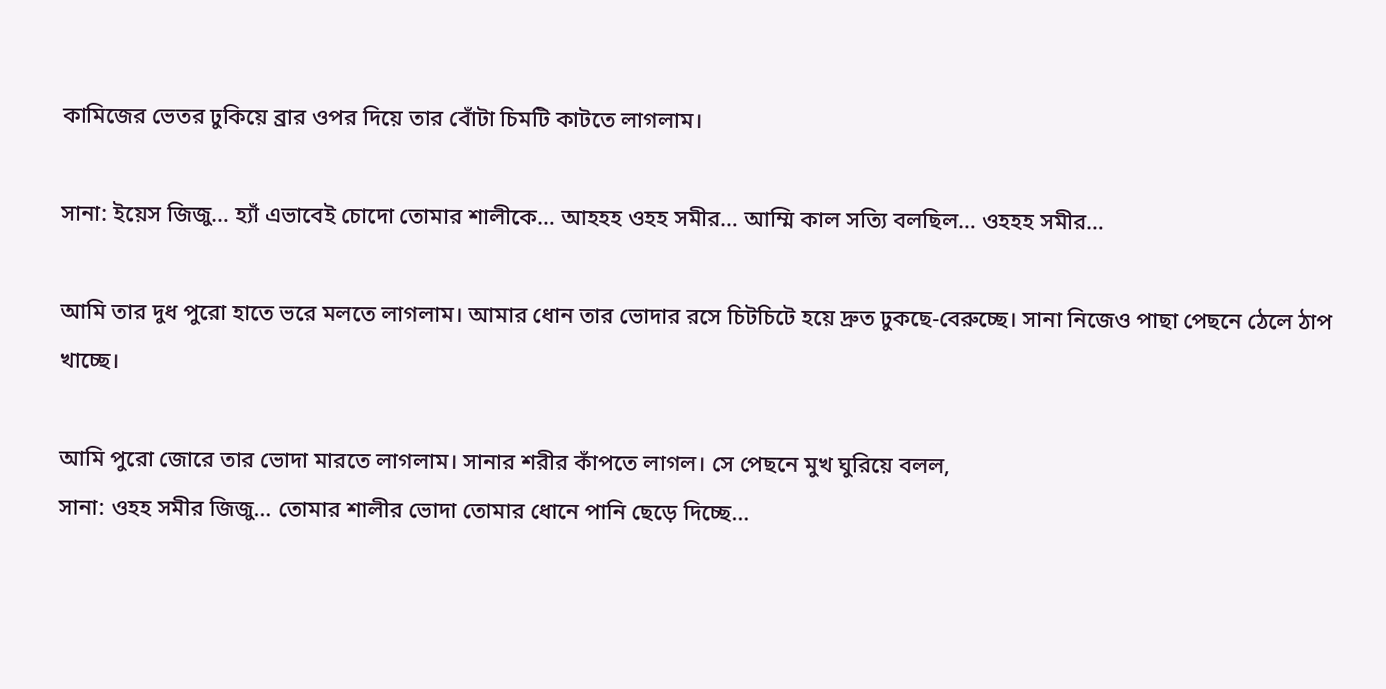কামিজের ভেতর ঢুকিয়ে ব্রার ওপর দিয়ে তার বোঁটা চিমটি কাটতে লাগলাম।

সানা: ইয়েস জিজু… হ্যাঁ এভাবেই চোদো তোমার শালীকে… আহহহ ওহহ সমীর… আম্মি কাল সত্যি বলছিল… ওহহহ সমীর…

আমি তার দুধ পুরো হাতে ভরে মলতে লাগলাম। আমার ধোন তার ভোদার রসে চিটচিটে হয়ে দ্রুত ঢুকছে-বেরুচ্ছে। সানা নিজেও পাছা পেছনে ঠেলে ঠাপ খাচ্ছে।

আমি পুরো জোরে তার ভোদা মারতে লাগলাম। সানার শরীর কাঁপতে লাগল। সে পেছনে মুখ ঘুরিয়ে বলল,
সানা: ওহহ সমীর জিজু… তোমার শালীর ভোদা তোমার ধোনে পানি ছেড়ে দিচ্ছে…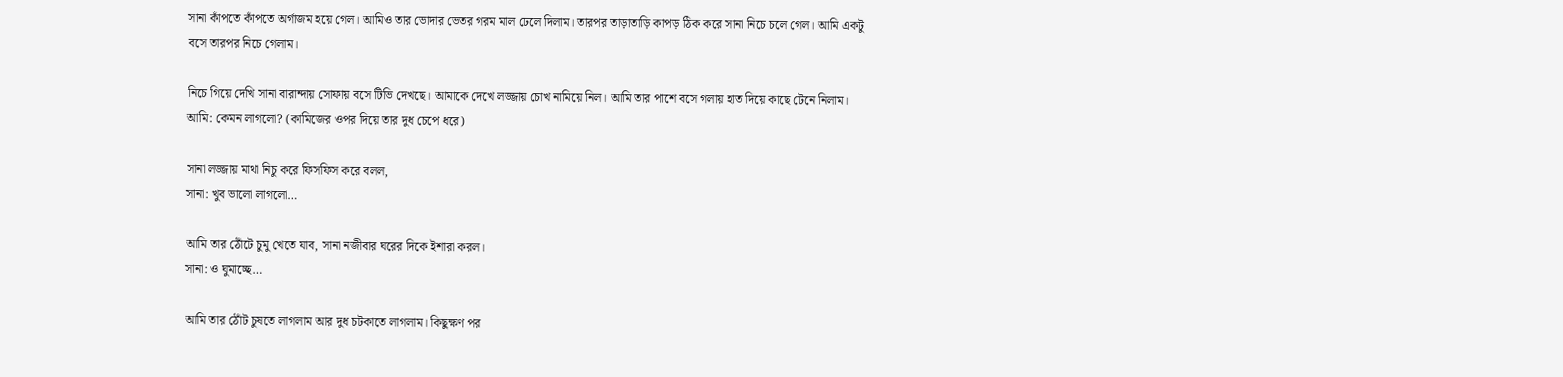সানা কাঁপতে কাঁপতে অর্গাজম হয়ে গেল। আমিও তার ভোদার ভেতর গরম মাল ঢেলে দিলাম। তারপর তাড়াতাড়ি কাপড় ঠিক করে সানা নিচে চলে গেল। আমি একটু বসে তারপর নিচে গেলাম।

নিচে গিয়ে দেখি সানা বারান্দায় সোফায় বসে টিভি দেখছে। আমাকে দেখে লজ্জায় চোখ নামিয়ে নিল। আমি তার পাশে বসে গলায় হাত দিয়ে কাছে টেনে নিলাম।
আমি: কেমন লাগলো? (কামিজের ওপর দিয়ে তার দুধ চেপে ধরে)

সানা লজ্জায় মাথা নিচু করে ফিসফিস করে বলল,
সানা: খুব ভালো লাগলো…

আমি তার ঠোঁটে চুমু খেতে যাব, সানা নজীবার ঘরের দিকে ইশারা করল।
সানা: ও ঘুমাচ্ছে…

আমি তার ঠোঁট চুষতে লাগলাম আর দুধ চটকাতে লাগলাম। কিছুক্ষণ পর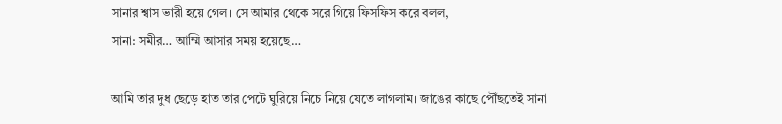সানার শ্বাস ভারী হয়ে গেল। সে আমার থেকে সরে গিয়ে ফিসফিস করে বলল,
সানা: সমীর… আম্মি আসার সময় হয়েছে…

আমি তার দুধ ছেড়ে হাত তার পেটে ঘুরিয়ে নিচে নিয়ে যেতে লাগলাম। জাঙের কাছে পৌঁছতেই সানা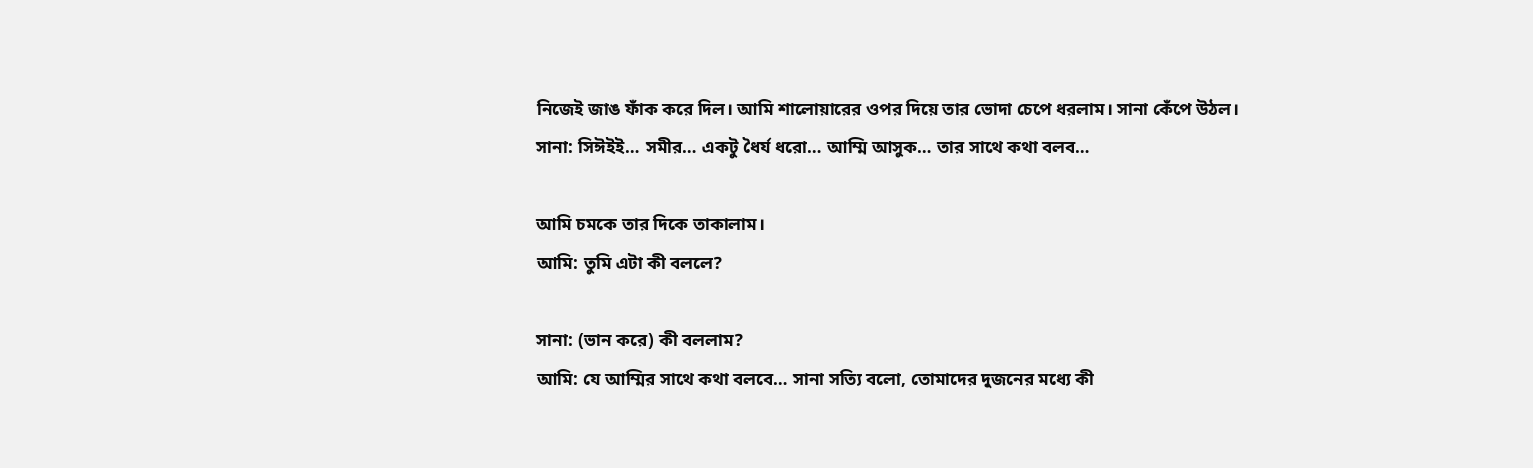নিজেই জাঙ ফাঁক করে দিল। আমি শালোয়ারের ওপর দিয়ে তার ভোদা চেপে ধরলাম। সানা কেঁপে উঠল।
সানা: সিঈইই… সমীর… একটু ধৈর্য ধরো… আম্মি আসুক… তার সাথে কথা বলব…

আমি চমকে তার দিকে তাকালাম।
আমি: তুমি এটা কী বললে?

সানা: (ভান করে) কী বললাম?
আমি: যে আম্মির সাথে কথা বলবে… সানা সত্যি বলো, তোমাদের দুজনের মধ্যে কী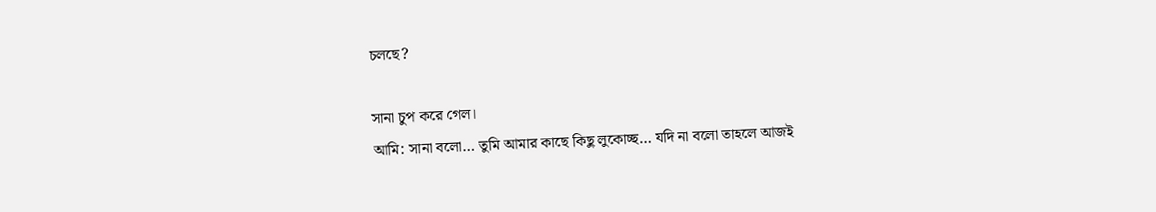চলছে?

সানা চুপ করে গেল।
আমি: সানা বলো… তুমি আমার কাছে কিছু লুকোচ্ছ… যদি না বলো তাহলে আজই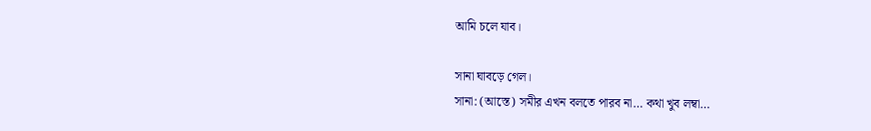আমি চলে যাব।

সানা ঘাবড়ে গেল।
সানা: (আস্তে) সমীর এখন বলতে পারব না… কথা খুব লম্বা…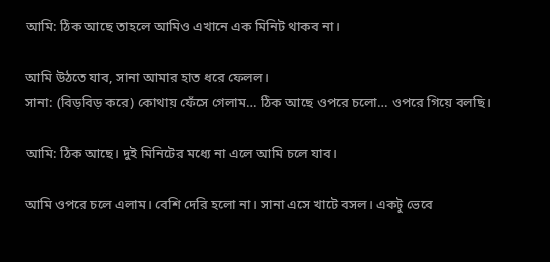আমি: ঠিক আছে তাহলে আমিও এখানে এক মিনিট থাকব না।

আমি উঠতে যাব, সানা আমার হাত ধরে ফেলল।
সানা: (বিড়বিড় করে) কোথায় ফেঁসে গেলাম… ঠিক আছে ওপরে চলো… ওপরে গিয়ে বলছি।

আমি: ঠিক আছে। দুই মিনিটের মধ্যে না এলে আমি চলে যাব।

আমি ওপরে চলে এলাম। বেশি দেরি হলো না। সানা এসে খাটে বসল। একটু ভেবে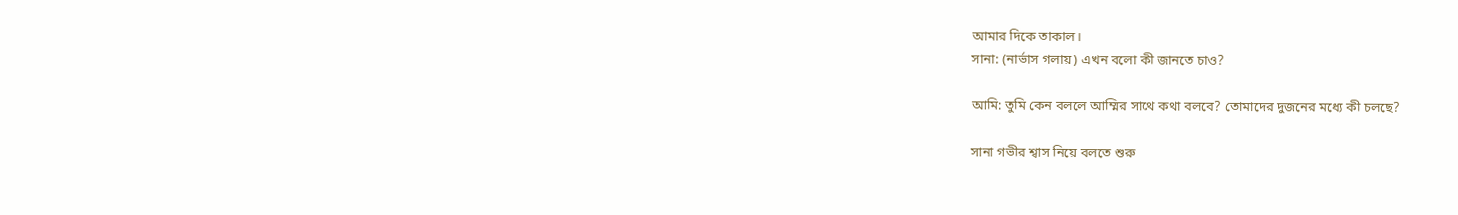আমার দিকে তাকাল।
সানা: (নার্ভাস গলায়) এখন বলো কী জানতে চাও?

আমি: তুমি কেন বললে আম্মির সাথে কথা বলবে? তোমাদের দুজনের মধ্যে কী চলছে?

সানা গভীর শ্বাস নিয়ে বলতে শুরু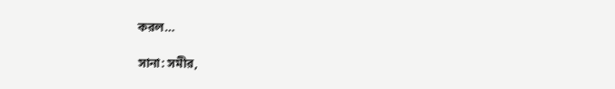করল…

সানা: সমীর,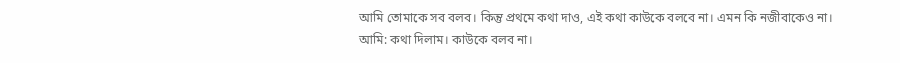আমি তোমাকে সব বলব। কিন্তু প্রথমে কথা দাও, এই কথা কাউকে বলবে না। এমন কি নজীবাকেও না।
আমি: কথা দিলাম। কাউকে বলব না।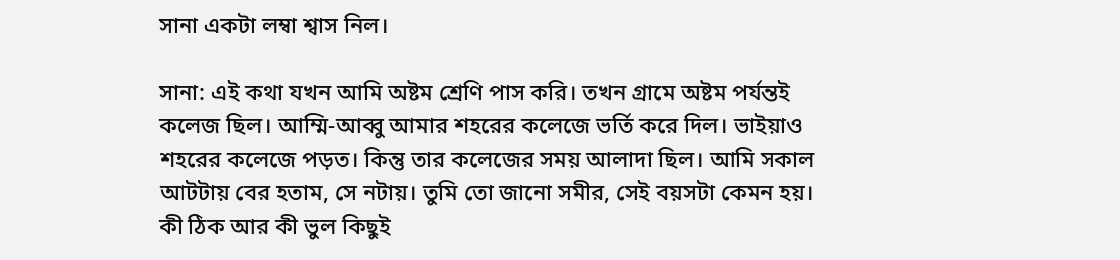সানা একটা লম্বা শ্বাস নিল।

সানা: এই কথা যখন আমি অষ্টম শ্রেণি পাস করি। তখন গ্রামে অষ্টম পর্যন্তই কলেজ ছিল। আম্মি-আব্বু আমার শহরের কলেজে ভর্তি করে দিল। ভাইয়াও শহরের কলেজে পড়ত। কিন্তু তার কলেজের সময় আলাদা ছিল। আমি সকাল আটটায় বের হতাম, সে নটায়। তুমি তো জানো সমীর, সেই বয়সটা কেমন হয়। কী ঠিক আর কী ভুল কিছুই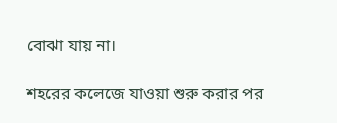বোঝা যায় না।

শহরের কলেজে যাওয়া শুরু করার পর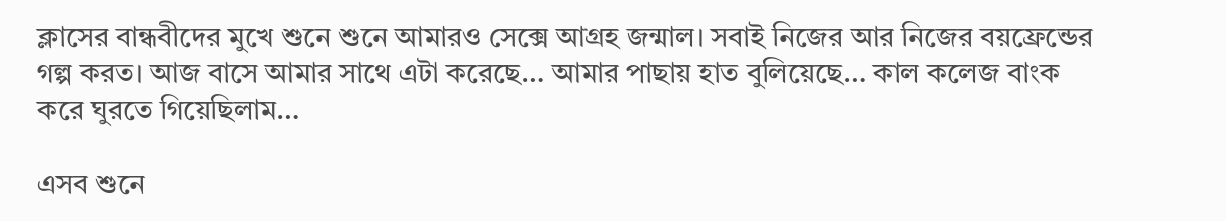ক্লাসের বান্ধবীদের মুখে শুনে শুনে আমারও সেক্সে আগ্রহ জন্মাল। সবাই নিজের আর নিজের বয়ফ্রেন্ডের গল্প করত। আজ বাসে আমার সাথে এটা করেছে… আমার পাছায় হাত বুলিয়েছে… কাল কলেজ বাংক করে ঘুরতে গিয়েছিলাম…

এসব শুনে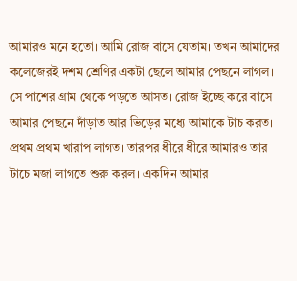আমারও মনে হতো। আমি রোজ বাসে যেতাম। তখন আমাদের কলেজেরই দশম শ্রেণির একটা ছেলে আমার পেছনে লাগল। সে পাশের গ্রাম থেকে পড়তে আসত। রোজ ইচ্ছে করে বাসে আমার পেছনে দাঁড়াত আর ভিড়ের মধ্যে আমাকে টাচ করত। প্রথম প্রথম খারাপ লাগত। তারপর ধীরে ধীরে আমারও তার টাচে মজা লাগতে শুরু করল। একদিন আমার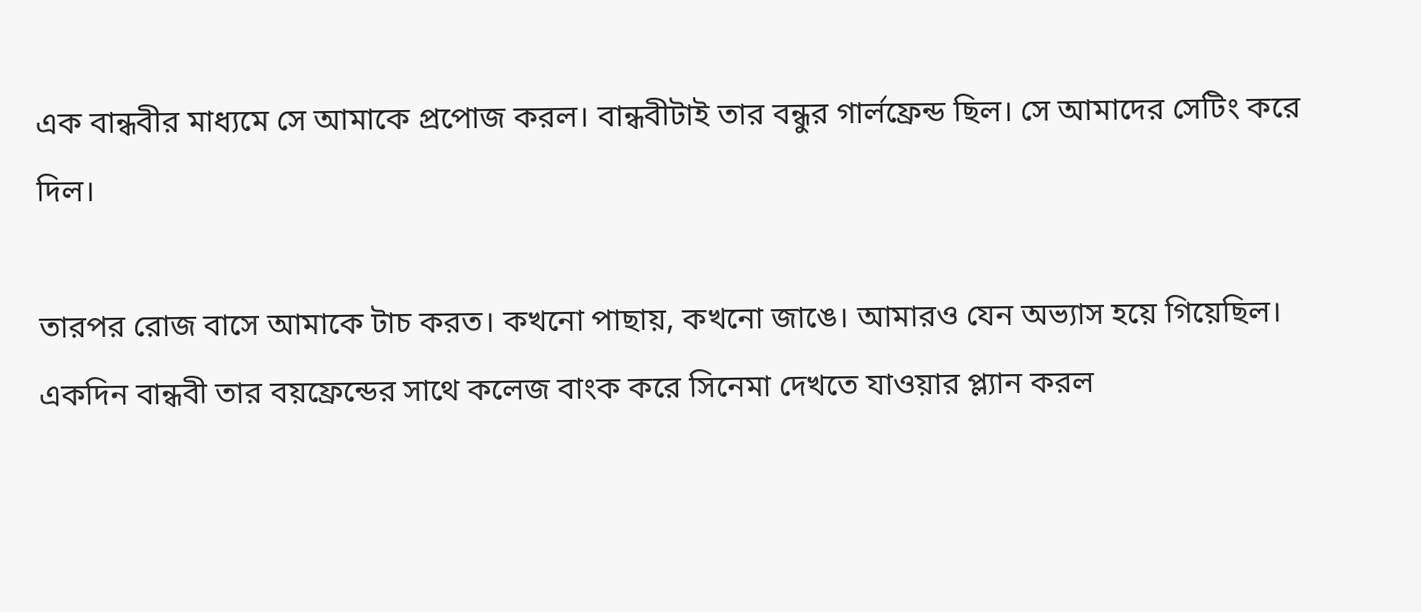এক বান্ধবীর মাধ্যমে সে আমাকে প্রপোজ করল। বান্ধবীটাই তার বন্ধুর গার্লফ্রেন্ড ছিল। সে আমাদের সেটিং করে দিল।

তারপর রোজ বাসে আমাকে টাচ করত। কখনো পাছায়, কখনো জাঙে। আমারও যেন অভ্যাস হয়ে গিয়েছিল। একদিন বান্ধবী তার বয়ফ্রেন্ডের সাথে কলেজ বাংক করে সিনেমা দেখতে যাওয়ার প্ল্যান করল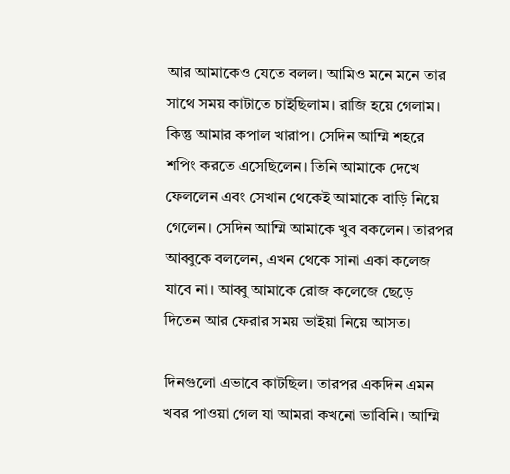আর আমাকেও যেতে বলল। আমিও মনে মনে তার সাথে সময় কাটাতে চাইছিলাম। রাজি হয়ে গেলাম। কিন্তু আমার কপাল খারাপ। সেদিন আম্মি শহরে শপিং করতে এসেছিলেন। তিনি আমাকে দেখে ফেললেন এবং সেখান থেকেই আমাকে বাড়ি নিয়ে গেলেন। সেদিন আম্মি আমাকে খুব বকলেন। তারপর আব্বুকে বললেন, এখন থেকে সানা একা কলেজ যাবে না। আব্বু আমাকে রোজ কলেজে ছেড়ে দিতেন আর ফেরার সময় ভাইয়া নিয়ে আসত।

দিনগুলো এভাবে কাটছিল। তারপর একদিন এমন খবর পাওয়া গেল যা আমরা কখনো ভাবিনি। আম্মি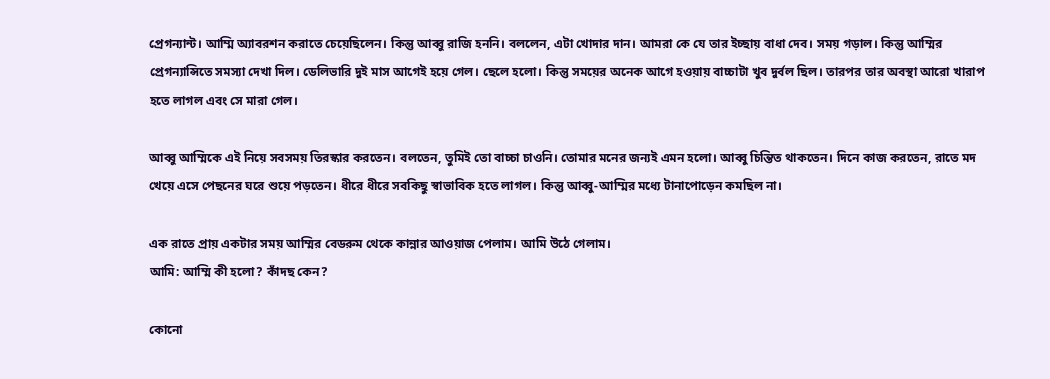প্রেগন্যান্ট। আম্মি অ্যাবরশন করাতে চেয়েছিলেন। কিন্তু আব্বু রাজি হননি। বললেন, এটা খোদার দান। আমরা কে যে তার ইচ্ছায় বাধা দেব। সময় গড়াল। কিন্তু আম্মির প্রেগন্যান্সিতে সমস্যা দেখা দিল। ডেলিভারি দুই মাস আগেই হয়ে গেল। ছেলে হলো। কিন্তু সময়ের অনেক আগে হওয়ায় বাচ্চাটা খুব দুর্বল ছিল। তারপর তার অবস্থা আরো খারাপ হতে লাগল এবং সে মারা গেল।

আব্বু আম্মিকে এই নিয়ে সবসময় তিরস্কার করতেন। বলতেন, তুমিই তো বাচ্চা চাওনি। তোমার মনের জন্যই এমন হলো। আব্বু চিন্তিত থাকতেন। দিনে কাজ করতেন, রাতে মদ খেয়ে এসে পেছনের ঘরে শুয়ে পড়তেন। ধীরে ধীরে সবকিছু স্বাভাবিক হতে লাগল। কিন্তু আব্বু-আম্মির মধ্যে টানাপোড়েন কমছিল না।

এক রাতে প্রায় একটার সময় আম্মির বেডরুম থেকে কান্নার আওয়াজ পেলাম। আমি উঠে গেলাম।
আমি: আম্মি কী হলো? কাঁদছ কেন?

কোনো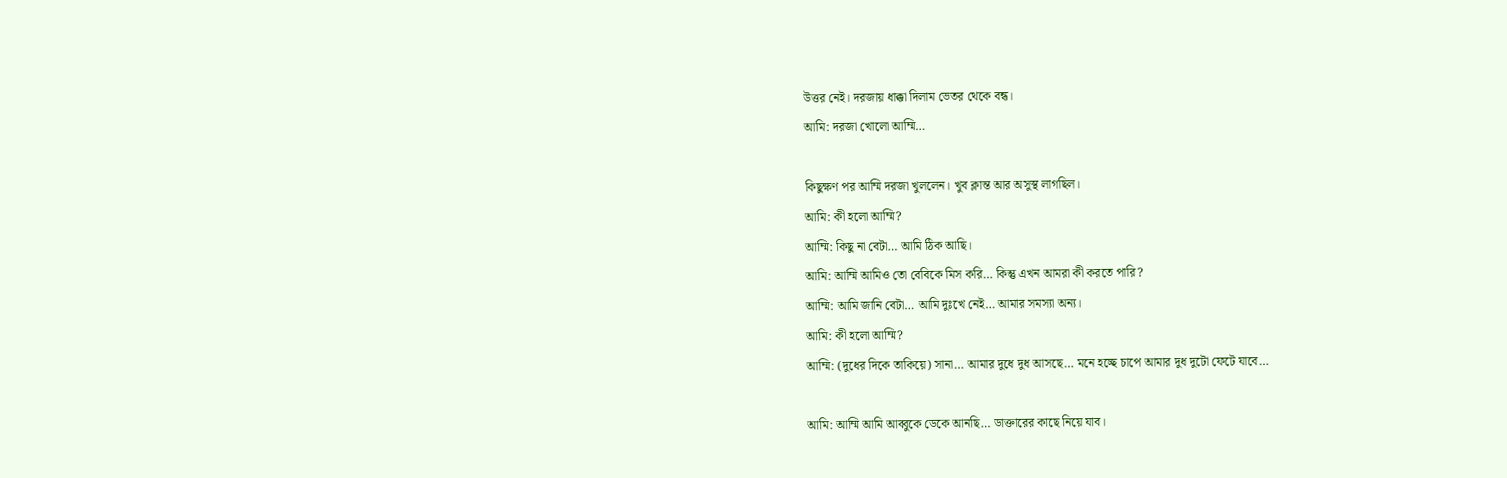উত্তর নেই। দরজায় ধাক্কা দিলাম ভেতর থেকে বন্ধ।
আমি: দরজা খোলো আম্মি…

কিছুক্ষণ পর আম্মি দরজা খুললেন। খুব ক্লান্ত আর অসুস্থ লাগছিল।
আমি: কী হলো আম্মি?
আম্মি: কিছু না বেটা… আমি ঠিক আছি।
আমি: আম্মি আমিও তো বেবিকে মিস করি… কিন্তু এখন আমরা কী করতে পারি?
আম্মি: আমি জানি বেটা… আমি দুঃখে নেই… আমার সমস্যা অন্য।
আমি: কী হলো আম্মি?
আম্মি: (দুধের দিকে তাকিয়ে) সানা… আমার দুধে দুধ আসছে… মনে হচ্ছে চাপে আমার দুধ দুটো ফেটে যাবে…

আমি: আম্মি আমি আব্বুকে ডেকে আনছি… ডাক্তারের কাছে নিয়ে যাব।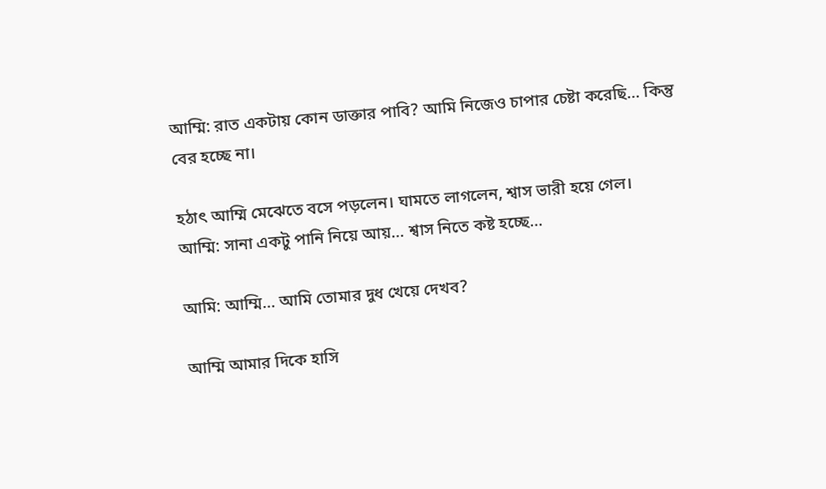আম্মি: রাত একটায় কোন ডাক্তার পাবি? আমি নিজেও চাপার চেষ্টা করেছি… কিন্তু বের হচ্ছে না।

হঠাৎ আম্মি মেঝেতে বসে পড়লেন। ঘামতে লাগলেন, শ্বাস ভারী হয়ে গেল।
আম্মি: সানা একটু পানি নিয়ে আয়… শ্বাস নিতে কষ্ট হচ্ছে…

আমি: আম্মি… আমি তোমার দুধ খেয়ে দেখব?

আম্মি আমার দিকে হাসি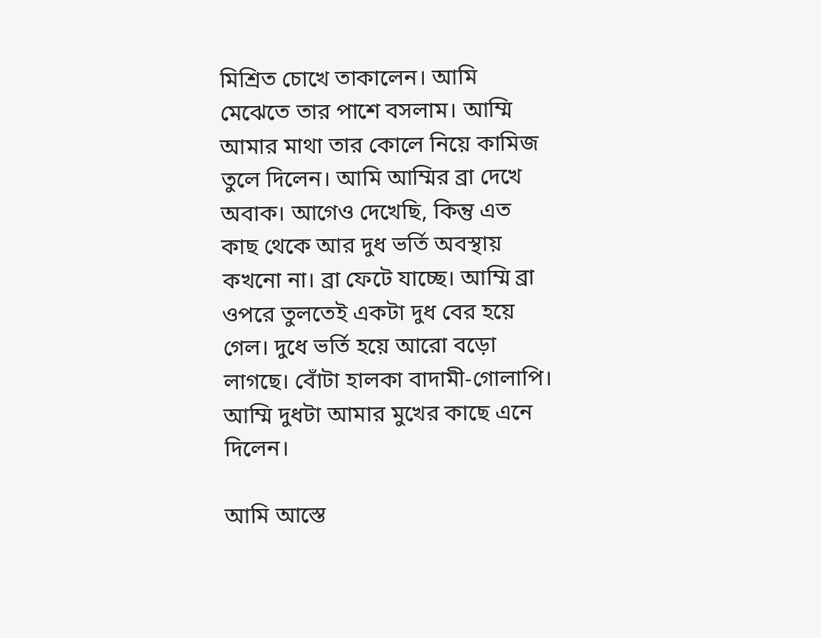মিশ্রিত চোখে তাকালেন। আমি মেঝেতে তার পাশে বসলাম। আম্মি আমার মাথা তার কোলে নিয়ে কামিজ তুলে দিলেন। আমি আম্মির ব্রা দেখে অবাক। আগেও দেখেছি, কিন্তু এত কাছ থেকে আর দুধ ভর্তি অবস্থায় কখনো না। ব্রা ফেটে যাচ্ছে। আম্মি ব্রা ওপরে তুলতেই একটা দুধ বের হয়ে গেল। দুধে ভর্তি হয়ে আরো বড়ো লাগছে। বোঁটা হালকা বাদামী-গোলাপি। আম্মি দুধটা আমার মুখের কাছে এনে দিলেন।

আমি আস্তে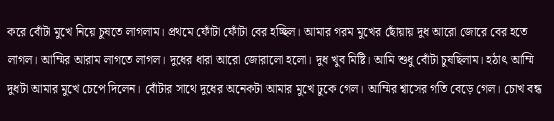করে বোঁটা মুখে নিয়ে চুষতে লাগলাম। প্রথমে ফোঁটা ফোঁটা বের হচ্ছিল। আমার গরম মুখের ছোঁয়ায় দুধ আরো জোরে বের হতে লাগল। আম্মির আরাম লাগতে লাগল। দুধের ধারা আরো জোরালো হলো। দুধ খুব মিষ্টি। আমি শুধু বোঁটা চুষছিলাম। হঠাৎ আম্মি দুধটা আমার মুখে চেপে দিলেন। বোঁটার সাথে দুধের অনেকটা আমার মুখে ঢুকে গেল। আম্মির শ্বাসের গতি বেড়ে গেল। চোখ বন্ধ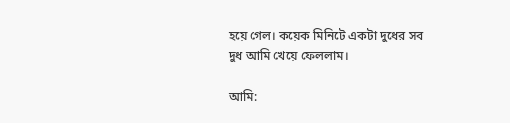হয়ে গেল। কয়েক মিনিটে একটা দুধের সব দুধ আমি খেয়ে ফেললাম।

আমি: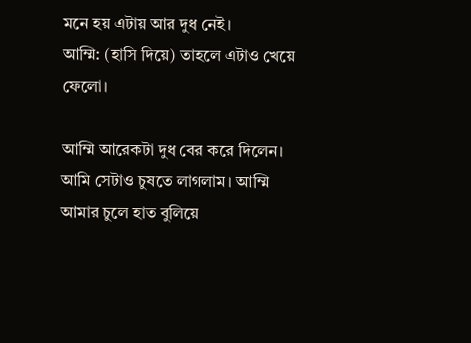মনে হয় এটায় আর দুধ নেই।
আম্মি: (হাসি দিয়ে) তাহলে এটাও খেয়ে ফেলো।

আম্মি আরেকটা দুধ বের করে দিলেন। আমি সেটাও চুষতে লাগলাম। আম্মি আমার চুলে হাত বুলিয়ে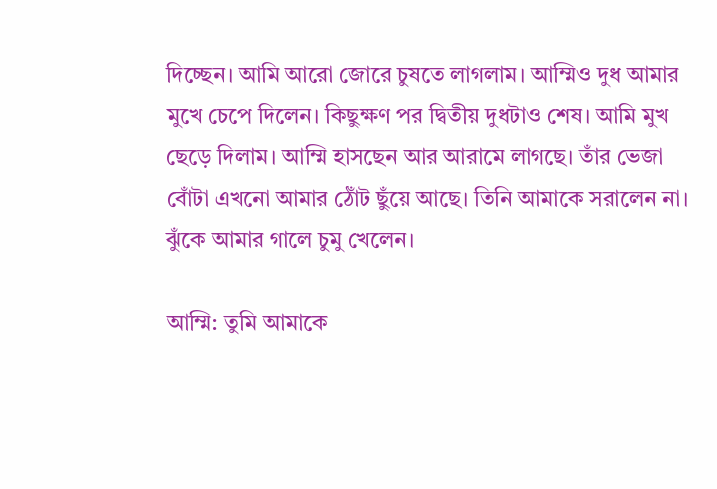দিচ্ছেন। আমি আরো জোরে চুষতে লাগলাম। আম্মিও দুধ আমার মুখে চেপে দিলেন। কিছুক্ষণ পর দ্বিতীয় দুধটাও শেষ। আমি মুখ ছেড়ে দিলাম। আম্মি হাসছেন আর আরামে লাগছে। তাঁর ভেজা বোঁটা এখনো আমার ঠোঁট ছুঁয়ে আছে। তিনি আমাকে সরালেন না। ঝুঁকে আমার গালে চুমু খেলেন।

আম্মি: তুমি আমাকে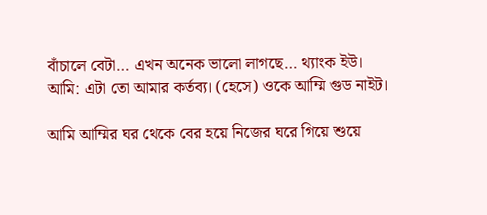বাঁচালে বেটা… এখন অনেক ভালো লাগছে… থ্যাংক ইউ।
আমি: এটা তো আমার কর্তব্য। (হেসে) ওকে আম্মি গুড নাইট।

আমি আম্মির ঘর থেকে বের হয়ে নিজের ঘরে গিয়ে শুয়ে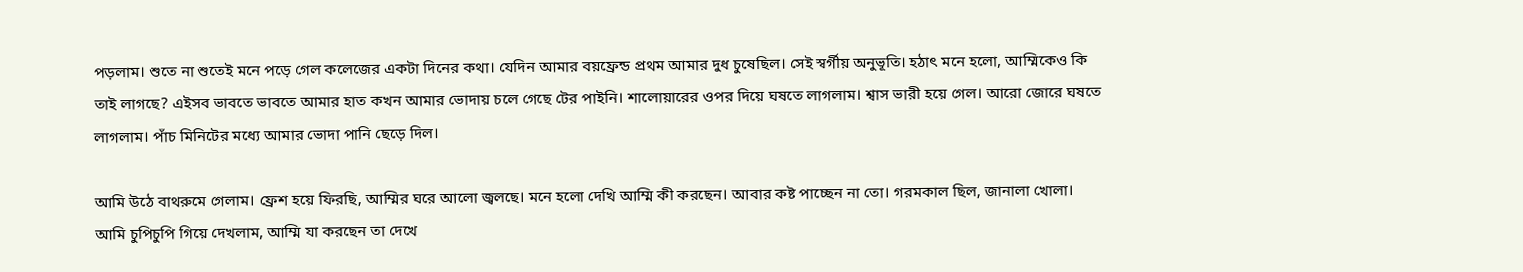পড়লাম। শুতে না শুতেই মনে পড়ে গেল কলেজের একটা দিনের কথা। যেদিন আমার বয়ফ্রেন্ড প্রথম আমার দুধ চুষেছিল। সেই স্বর্গীয় অনুভূতি। হঠাৎ মনে হলো, আম্মিকেও কি তাই লাগছে? এইসব ভাবতে ভাবতে আমার হাত কখন আমার ভোদায় চলে গেছে টের পাইনি। শালোয়ারের ওপর দিয়ে ঘষতে লাগলাম। শ্বাস ভারী হয়ে গেল। আরো জোরে ঘষতে লাগলাম। পাঁচ মিনিটের মধ্যে আমার ভোদা পানি ছেড়ে দিল।

আমি উঠে বাথরুমে গেলাম। ফ্রেশ হয়ে ফিরছি, আম্মির ঘরে আলো জ্বলছে। মনে হলো দেখি আম্মি কী করছেন। আবার কষ্ট পাচ্ছেন না তো। গরমকাল ছিল, জানালা খোলা। আমি চুপিচুপি গিয়ে দেখলাম, আম্মি যা করছেন তা দেখে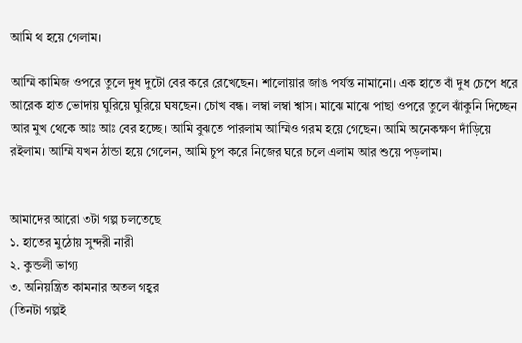আমি থ হয়ে গেলাম।

আম্মি কামিজ ওপরে তুলে দুধ দুটো বের করে রেখেছেন। শালোয়ার জাঙ পর্যন্ত নামানো। এক হাতে বাঁ দুধ চেপে ধরে আরেক হাত ভোদায় ঘুরিয়ে ঘুরিয়ে ঘষছেন। চোখ বন্ধ। লম্বা লম্বা শ্বাস। মাঝে মাঝে পাছা ওপরে তুলে ঝাঁকুনি দিচ্ছেন আর মুখ থেকে আঃ আঃ বের হচ্ছে। আমি বুঝতে পারলাম আম্মিও গরম হয়ে গেছেন। আমি অনেকক্ষণ দাঁড়িয়ে রইলাম। আম্মি যখন ঠান্ডা হয়ে গেলেন, আমি চুপ করে নিজের ঘরে চলে এলাম আর শুয়ে পড়লাম।


আমাদের আরো ৩টা গল্প চলতেছে
১. হাতের মুঠোয় সুন্দরী নারী
২. কুন্ডলী ভাগ্য
৩. অনিয়ন্ত্রিত কামনার অতল গহ্বর
(তিনটা গল্পই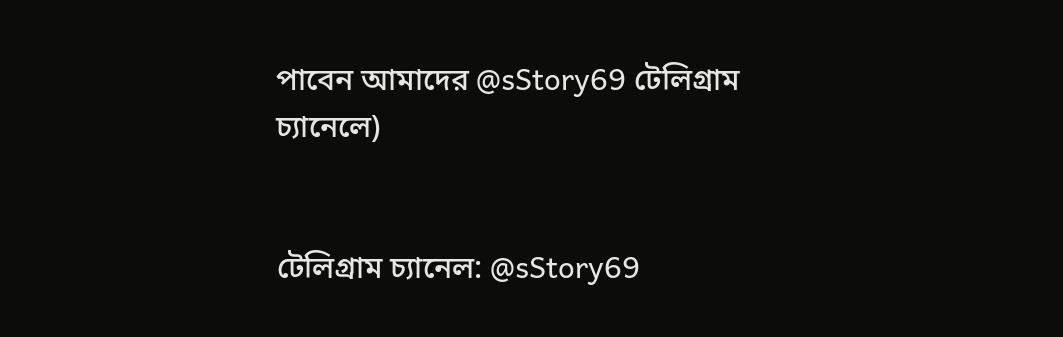পাবেন আমাদের @sStory69 টেলিগ্রাম চ্যানেলে)


টেলিগ্রাম চ্যানেল: @sStory69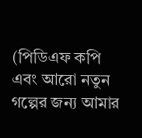(পিডিএফ কপি এবং আরো নতুন গল্পের জন্য আমার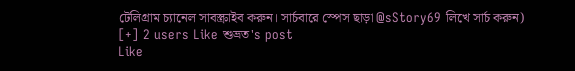টেলিগ্রাম চ্যানেল সাবস্ক্রাইব করুন। সার্চবারে স্পেস ছাড়া @sStory69 লিখে সার্চ করুন)
[+] 2 users Like শুভ্রত's post
Like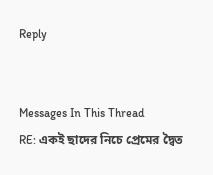Reply


Messages In This Thread
RE: একই ছাদের নিচে প্রেমের দ্বৈত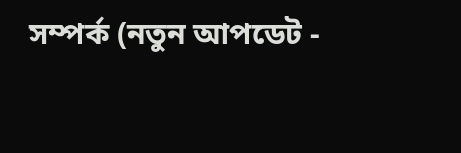সম্পর্ক (নতুন আপডেট -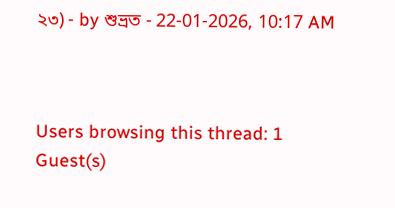২৩) - by শুভ্রত - 22-01-2026, 10:17 AM



Users browsing this thread: 1 Guest(s)